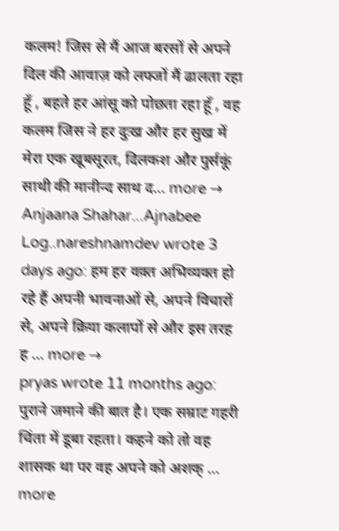कलम! जिस से मैं आज बरसों से अपने दिल की आवाज़ को लफ्जों मैं ढालता रहा हूँ , बहते हर आंसू को पोछता रहा हूँ , वह कलम जिस ने हर दुःख और हर सुख में मेरा एक खूबसूरत, दिलकश और पुर्सकूं साथी की मानीन्द साथ द… more →
Anjaana Shahar...Ajnabee Log..nareshnamdev wrote 3 days ago: हम हर वक़्त अभिव्यक्त हो रहे हैं अपनी भावनाओं से, अपने विचारों से, अपने क्रिया कलापों से और इस तरह ह … more →
pryas wrote 11 months ago: पुराने जमाने की बात है। एक सम्राट गहरी चिंता में डूबा रहता। कहने को तो वह शासक था पर वह अपने को अशक् … more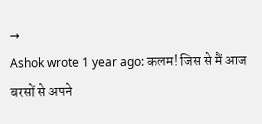→
Ashok wrote 1 year ago: कलम! जिस से मैं आज बरसों से अपने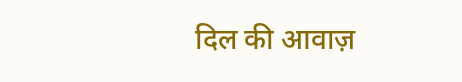दिल की आवाज़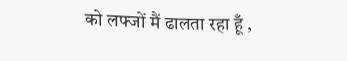को लफ्जों मैं ढालता रहा हूँ ,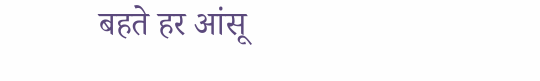बहते हर आंसू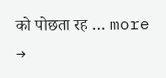को पोछता रह … more →